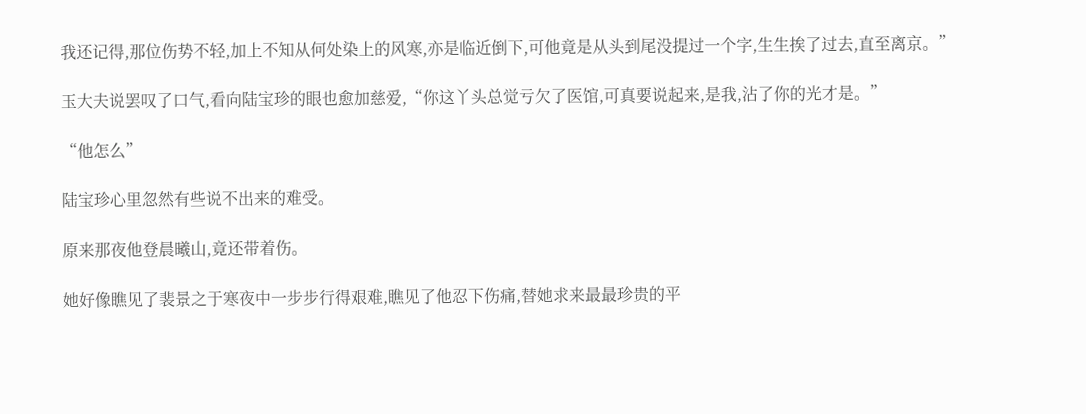我还记得,那位伤势不轻,加上不知从何处染上的风寒,亦是临近倒下,可他竟是从头到尾没提过一个字,生生挨了过去,直至离京。”

玉大夫说罢叹了口气,看向陆宝珍的眼也愈加慈爱,“你这丫头总觉亏欠了医馆,可真要说起来,是我,沾了你的光才是。”

“他怎么”

陆宝珍心里忽然有些说不出来的难受。

原来那夜他登晨曦山,竟还带着伤。

她好像瞧见了裴景之于寒夜中一步步行得艰难,瞧见了他忍下伤痛,替她求来最最珍贵的平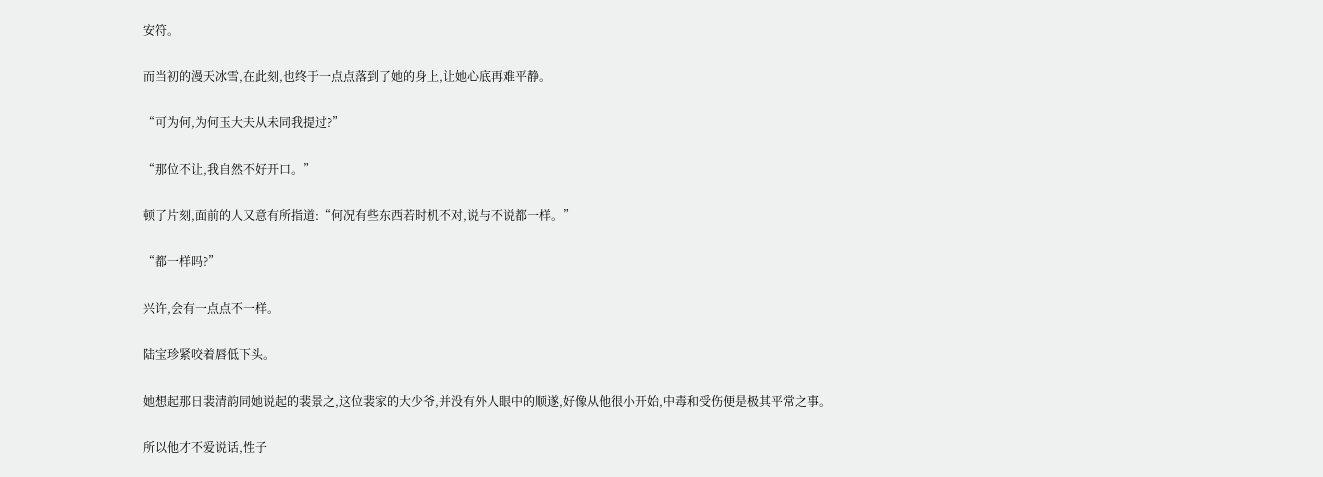安符。

而当初的漫天冰雪,在此刻,也终于一点点落到了她的身上,让她心底再难平静。

“可为何,为何玉大夫从未同我提过?”

“那位不让,我自然不好开口。”

顿了片刻,面前的人又意有所指道:“何况有些东西若时机不对,说与不说都一样。”

“都一样吗?”

兴许,会有一点点不一样。

陆宝珍紧咬着唇低下头。

她想起那日裴清韵同她说起的裴景之,这位裴家的大少爷,并没有外人眼中的顺遂,好像从他很小开始,中毒和受伤便是极其平常之事。

所以他才不爱说话,性子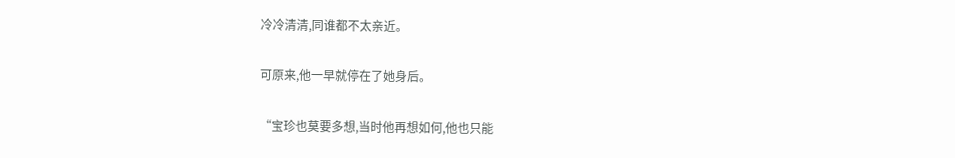冷冷清清,同谁都不太亲近。

可原来,他一早就停在了她身后。

“宝珍也莫要多想,当时他再想如何,他也只能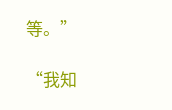等。”

“我知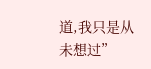道,我只是从未想过”